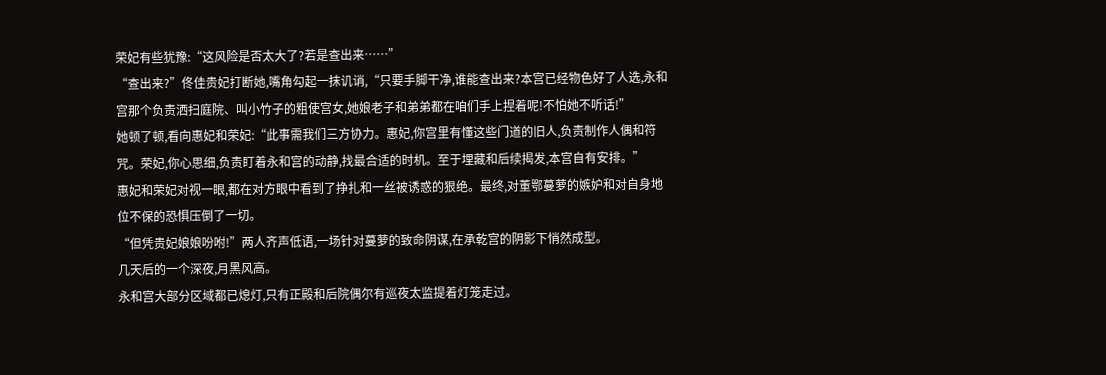荣妃有些犹豫:“这风险是否太大了?若是查出来……”
“查出来?”佟佳贵妃打断她,嘴角勾起一抹讥诮,“只要手脚干净,谁能查出来?本宫已经物色好了人选,永和宫那个负责洒扫庭院、叫小竹子的粗使宫女,她娘老子和弟弟都在咱们手上捏着呢!不怕她不听话!”
她顿了顿,看向惠妃和荣妃:“此事需我们三方协力。惠妃,你宫里有懂这些门道的旧人,负责制作人偶和符咒。荣妃,你心思细,负责盯着永和宫的动静,找最合适的时机。至于埋藏和后续揭发,本宫自有安排。”
惠妃和荣妃对视一眼,都在对方眼中看到了挣扎和一丝被诱惑的狠绝。最终,对董鄂蔓萝的嫉妒和对自身地位不保的恐惧压倒了一切。
“但凭贵妃娘娘吩咐!”两人齐声低语,一场针对蔓萝的致命阴谋,在承乾宫的阴影下悄然成型。
几天后的一个深夜,月黑风高。
永和宫大部分区域都已熄灯,只有正殿和后院偶尔有巡夜太监提着灯笼走过。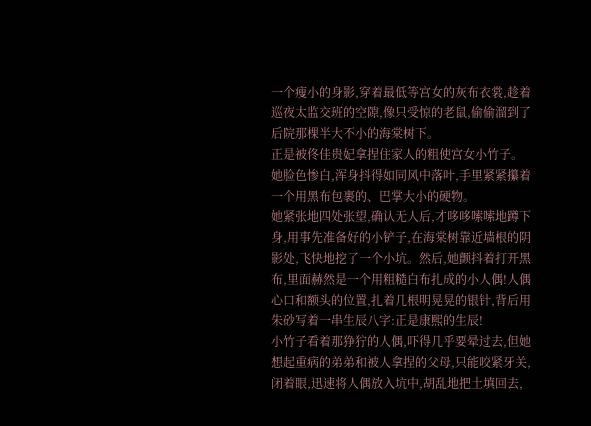一个瘦小的身影,穿着最低等宫女的灰布衣裳,趁着巡夜太监交班的空隙,像只受惊的老鼠,偷偷溜到了后院那棵半大不小的海棠树下。
正是被佟佳贵妃拿捏住家人的粗使宫女小竹子。她脸色惨白,浑身抖得如同风中落叶,手里紧紧攥着一个用黑布包裹的、巴掌大小的硬物。
她紧张地四处张望,确认无人后,才哆哆嗦嗦地蹲下身,用事先准备好的小铲子,在海棠树靠近墙根的阴影处,飞快地挖了一个小坑。然后,她颤抖着打开黑布,里面赫然是一个用粗糙白布扎成的小人偶!人偶心口和额头的位置,扎着几根明晃晃的银针,背后用朱砂写着一串生辰八字:正是康熙的生辰!
小竹子看着那狰狞的人偶,吓得几乎要晕过去,但她想起重病的弟弟和被人拿捏的父母,只能咬紧牙关,闭着眼,迅速将人偶放入坑中,胡乱地把土填回去,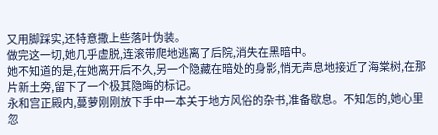又用脚踩实,还特意撒上些落叶伪装。
做完这一切,她几乎虚脱,连滚带爬地逃离了后院,消失在黑暗中。
她不知道的是,在她离开后不久,另一个隐藏在暗处的身影,悄无声息地接近了海棠树,在那片新土旁,留下了一个极其隐晦的标记。
永和宫正殿内,蔓萝刚刚放下手中一本关于地方风俗的杂书,准备歇息。不知怎的,她心里忽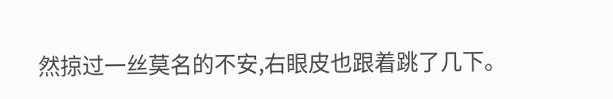然掠过一丝莫名的不安,右眼皮也跟着跳了几下。